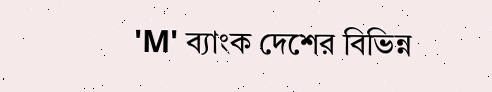'M' ব্যাংক দেশের বিভিন্ন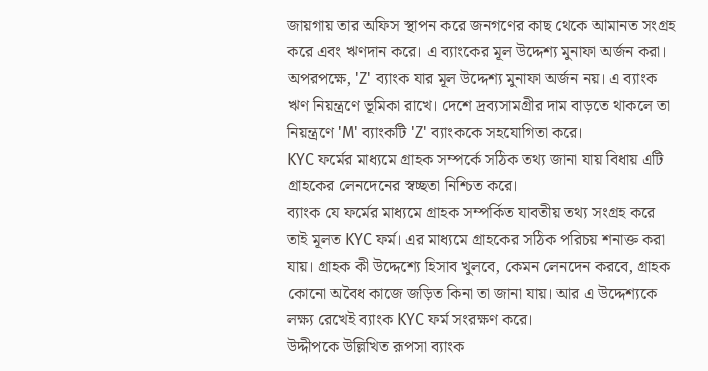জায়গায় তার অফিস স্থাপন করে জনগণের কাছ থেকে আমানত সংগ্রহ করে এবং ঋণদান করে। এ ব্যাংকের মূল উদ্দেশ্য মুনাফা অর্জন করা। অপরপক্ষে, 'Z' ব্যাংক যার মূল উদ্দেশ্য মুনাফা অর্জন নয়। এ ব্যাংক ঋণ নিয়ন্ত্রণে ভূমিকা রাখে। দেশে দ্রব্যসামগ্রীর দাম বাড়তে থাকলে তা নিয়ন্ত্রণে 'M' ব্যাংকটি 'Z' ব্যাংককে সহযোগিতা করে।
KYC ফর্মের মাধ্যমে গ্রাহক সম্পর্কে সঠিক তথ্য জানা যায় বিধায় এটি গ্রাহকের লেনদেনের স্বচ্ছতা নিশ্চিত করে।
ব্যাংক যে ফর্মের মাধ্যমে গ্রাহক সম্পর্কিত যাবতীয় তথ্য সংগ্রহ করে তাই মূলত KYC ফর্ম। এর মাধ্যমে গ্রাহকের সঠিক পরিচয় শনাক্ত করা যায়। গ্রাহক কী উদ্দেশ্যে হিসাব খুলবে, কেমন লেনদেন করবে, গ্রাহক কোনো অবৈধ কাজে জড়িত কিনা তা জানা যায়। আর এ উদ্দেশ্যকে লক্ষ্য রেখেই ব্যাংক KYC ফর্ম সংরক্ষণ করে।
উদ্দীপকে উল্লিখিত রূপসা ব্যাংক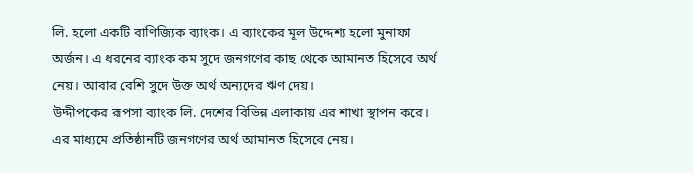লি. হলো একটি বাণিজ্যিক ব্যাংক। এ ব্যাংকের মূল উদ্দেশ্য হলো মুনাফা অর্জন। এ ধরনের ব্যাংক কম সুদে জনগণের কাছ থেকে আমানত হিসেবে অর্থ নেয়। আবার বেশি সুদে উক্ত অর্থ অন্যদের ঋণ দেয়।
উদ্দীপকের রূপসা ব্যাংক লি. দেশের বিভিন্ন এলাকায় এর শাখা স্থাপন করে। এর মাধ্যমে প্রতিষ্ঠানটি জনগণের অর্থ আমানত হিসেবে নেয়।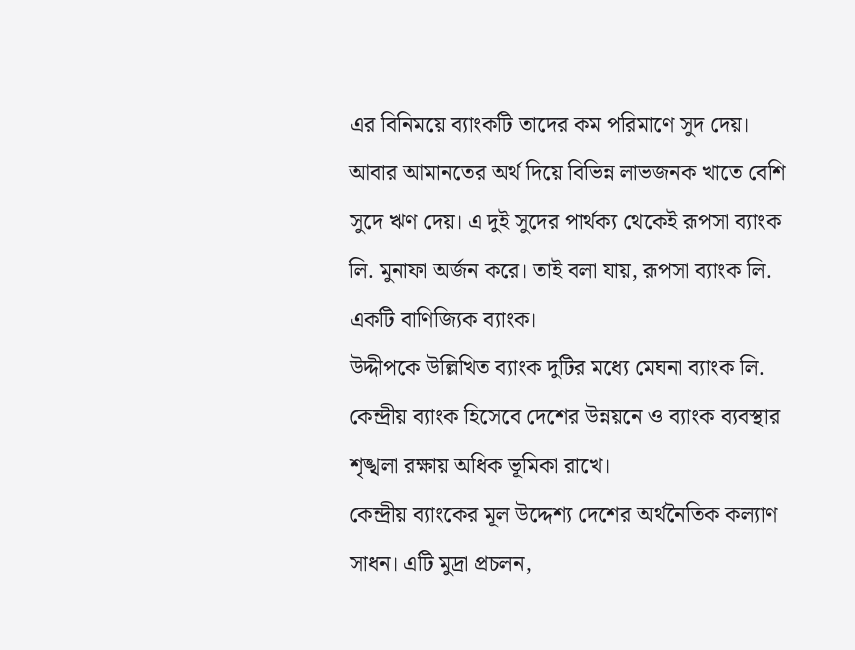এর বিনিময়ে ব্যাংকটি তাদের কম পরিমাণে সুদ দেয়। আবার আমানতের অর্থ দিয়ে বিভিন্ন লাভজনক খাতে বেশি সুদে ঋণ দেয়। এ দুই সুদের পার্থক্য থেকেই রূপসা ব্যাংক লি. মুনাফা অর্জন করে। তাই বলা যায়, রূপসা ব্যাংক লি. একটি বাণিজ্যিক ব্যাংক।
উদ্দীপকে উল্লিখিত ব্যাংক দুটির মধ্যে মেঘনা ব্যাংক লি. কেন্দ্রীয় ব্যাংক হিসেবে দেশের উন্নয়নে ও ব্যাংক ব্যবস্থার শৃঙ্খলা রক্ষায় অধিক ভূমিকা রাখে।
কেন্দ্রীয় ব্যাংকের মূল উদ্দেশ্য দেশের অর্থনৈতিক কল্যাণ সাধন। এটি মুদ্রা প্রচলন,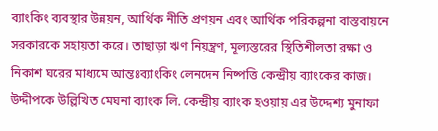ব্যাংকিং ব্যবস্থার উন্নয়ন, আর্থিক নীতি প্রণয়ন এবং আর্থিক পরিকল্পনা বাস্তবায়নে সরকারকে সহায়তা করে। তাছাড়া ঋণ নিয়ন্ত্রণ, মূল্যস্তরের স্থিতিশীলতা রক্ষা ও নিকাশ ঘরের মাধ্যমে আন্তঃব্যাংকিং লেনদেন নিষ্পত্তি কেন্দ্রীয় ব্যাংকের কাজ।
উদ্দীপকে উল্লিখিত মেঘনা ব্যাংক লি. কেন্দ্রীয় ব্যাংক হওয়ায় এর উদ্দেশ্য মুনাফা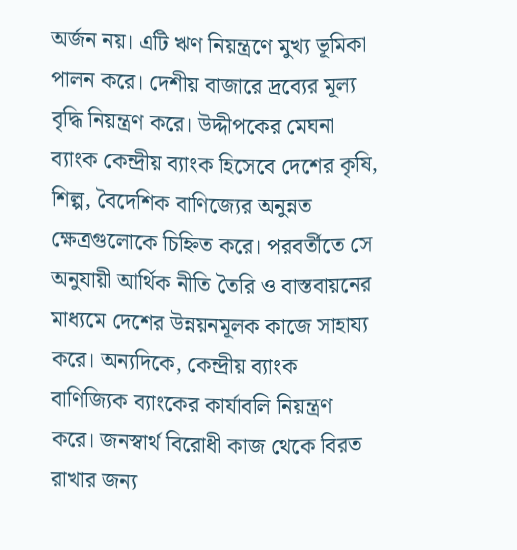অর্জন নয়। এটি ঋণ নিয়ন্ত্রণে মুখ্য ভূমিকা পালন করে। দেশীয় বাজারে দ্রব্যের মূল্য বৃদ্ধি নিয়ন্ত্রণ করে। উদ্দীপকের মেঘনা ব্যাংক কেন্দ্রীয় ব্যাংক হিসেবে দেশের কৃষি, শিল্প, বৈদেশিক বাণিজ্যের অনুন্নত ক্ষেত্রগুলোকে চিহ্নিত করে। পরবর্তীতে সে অনুযায়ী আর্থিক নীতি তৈরি ও বাস্তবায়নের মাধ্যমে দেশের উন্নয়নমূলক কাজে সাহায্য করে। অন্যদিকে, কেন্দ্রীয় ব্যাংক বাণিজ্যিক ব্যাংকের কার্যাবলি নিয়ন্ত্রণ করে। জনস্বার্থ বিরোধী কাজ থেকে বিরত রাখার জন্য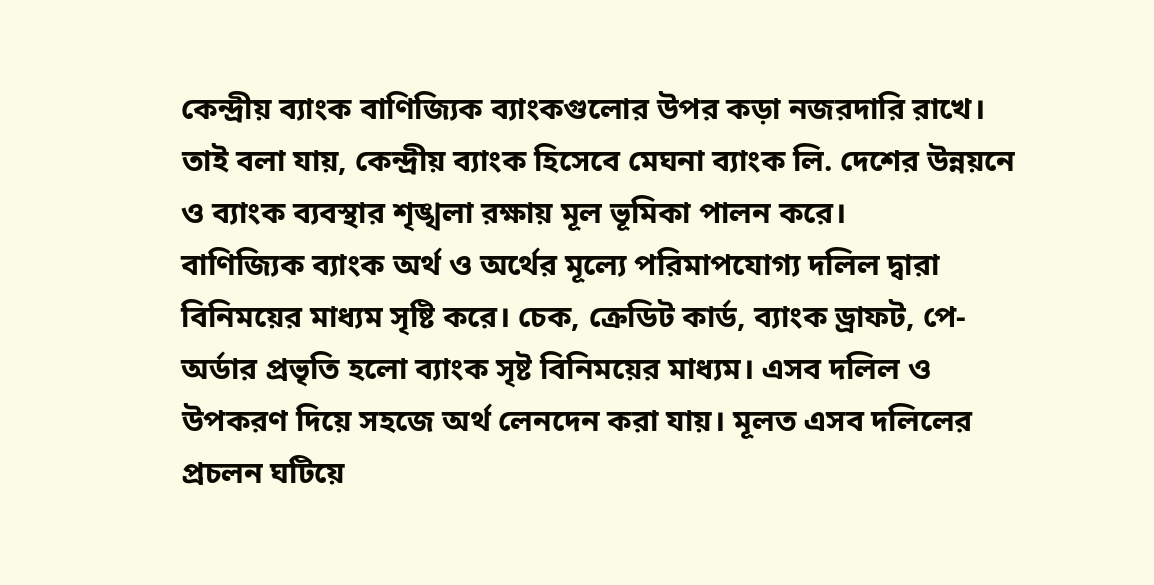কেন্দ্রীয় ব্যাংক বাণিজ্যিক ব্যাংকগুলোর উপর কড়া নজরদারি রাখে। তাই বলা যায়, কেন্দ্রীয় ব্যাংক হিসেবে মেঘনা ব্যাংক লি. দেশের উন্নয়নে ও ব্যাংক ব্যবস্থার শৃঙ্খলা রক্ষায় মূল ভূমিকা পালন করে।
বাণিজ্যিক ব্যাংক অর্থ ও অর্থের মূল্যে পরিমাপযোগ্য দলিল দ্বারা বিনিময়ের মাধ্যম সৃষ্টি করে। চেক, ক্রেডিট কার্ড, ব্যাংক ড্রাফট, পে-অর্ডার প্রভৃতি হলো ব্যাংক সৃষ্ট বিনিময়ের মাধ্যম। এসব দলিল ও উপকরণ দিয়ে সহজে অর্থ লেনদেন করা যায়। মূলত এসব দলিলের প্রচলন ঘটিয়ে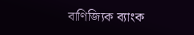বাণিজ্যিক ব্যাংক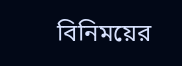বিনিময়ের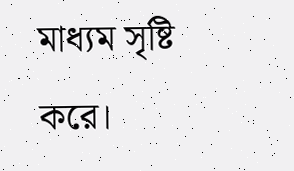মাধ্যম সৃষ্টি করে।